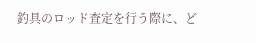釣具のロッド査定を行う際に、ど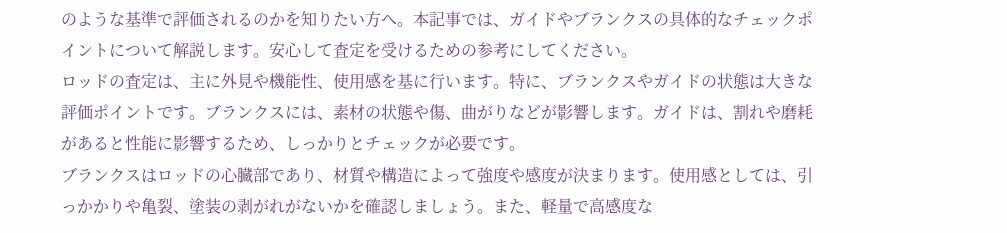のような基準で評価されるのかを知りたい方へ。本記事では、ガイドやブランクスの具体的なチェックポイントについて解説します。安心して査定を受けるための参考にしてください。
ロッドの査定は、主に外見や機能性、使用感を基に行います。特に、ブランクスやガイドの状態は大きな評価ポイントです。ブランクスには、素材の状態や傷、曲がりなどが影響します。ガイドは、割れや磨耗があると性能に影響するため、しっかりとチェックが必要です。
ブランクスはロッドの心臓部であり、材質や構造によって強度や感度が決まります。使用感としては、引っかかりや亀裂、塗装の剥がれがないかを確認しましょう。また、軽量で高感度な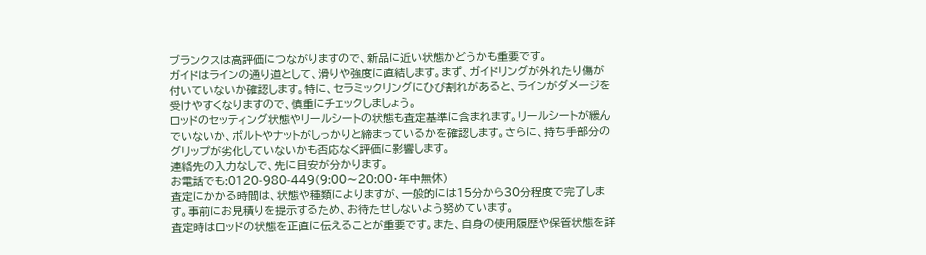ブランクスは高評価につながりますので、新品に近い状態かどうかも重要です。
ガイドはラインの通り道として、滑りや強度に直結します。まず、ガイドリングが外れたり傷が付いていないか確認します。特に、セラミックリングにひび割れがあると、ラインがダメージを受けやすくなりますので、慎重にチェックしましょう。
ロッドのセッティング状態やリールシートの状態も査定基準に含まれます。リールシートが緩んでいないか、ボルトやナットがしっかりと締まっているかを確認します。さらに、持ち手部分のグリップが劣化していないかも否応なく評価に影響します。
連絡先の入力なしで、先に目安が分かります。
お電話でも:0120-980-449(9:00〜20:00・年中無休)
査定にかかる時間は、状態や種類によりますが、一般的には15分から30分程度で完了します。事前にお見積りを提示するため、お待たせしないよう努めています。
査定時はロッドの状態を正直に伝えることが重要です。また、自身の使用履歴や保管状態を詳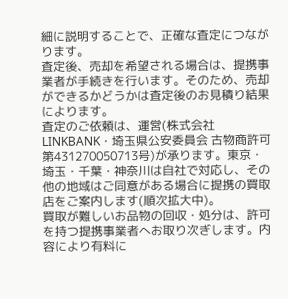細に説明することで、正確な査定につながります。
査定後、売却を希望される場合は、提携事業者が手続きを行います。そのため、売却ができるかどうかは査定後のお見積り結果によります。
査定のご依頼は、運営(株式会社LINKBANK・埼玉県公安委員会 古物商許可 第431270050713号)が承ります。東京・埼玉・千葉・神奈川は自社で対応し、その他の地域はご同意がある場合に提携の買取店をご案内します(順次拡大中)。
買取が難しいお品物の回収・処分は、許可を持つ提携事業者へお取り次ぎします。内容により有料に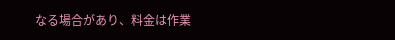なる場合があり、料金は作業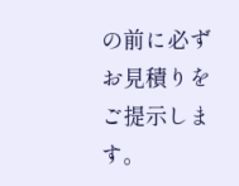の前に必ずお見積りをご提示します。